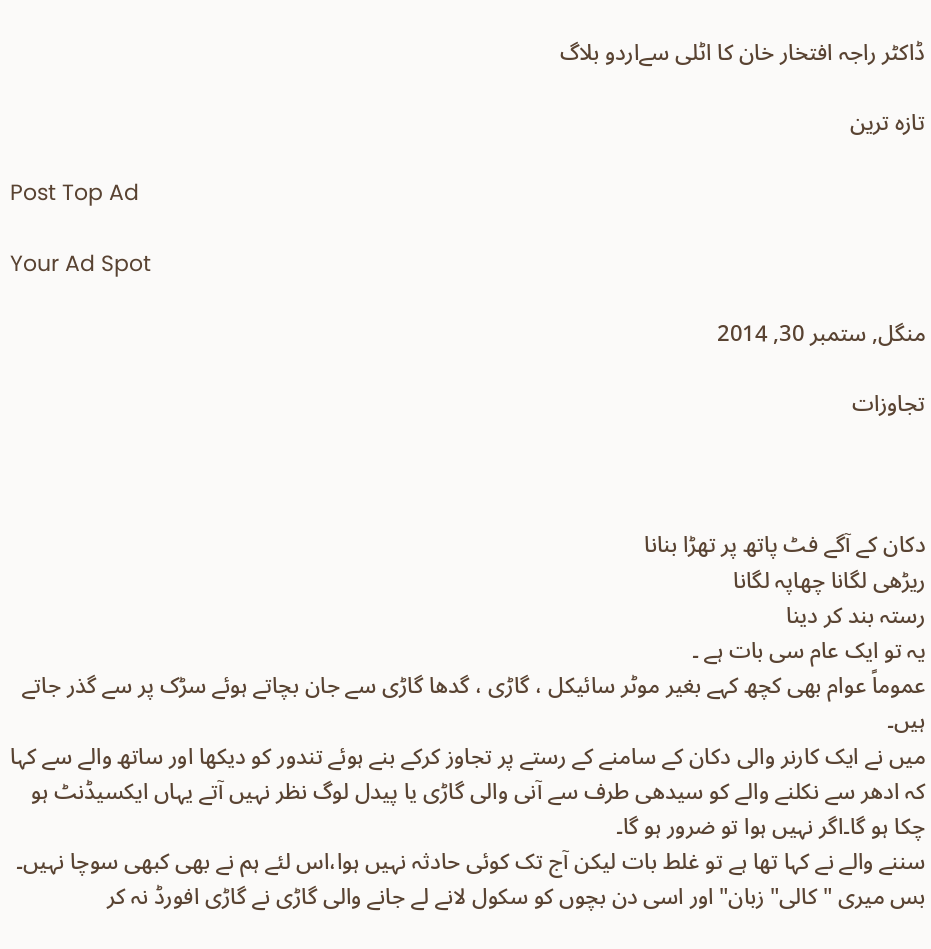ڈاکٹر راجہ افتخار خان کا اٹلی سےاردو بلاگ

تازہ ترین

Post Top Ad

Your Ad Spot

منگل, ستمبر 30, 2014

تجاوزات



دکان کے آگے فٹ پاتھ پر تھڑا بنانا
ریڑھی لگانا چھاپہ لگانا
رستہ بند کر دینا
یہ تو ایک عام سی بات ہے ۔
عموماً عوام بھی کچھ کہے بغیر موٹر سائیکل ، گاڑی ، گدھا گاڑی سے جان بچاتے ہوئے سڑک پر سے گذر جاتے ہیں۔
میں نے ایک کارنر والی دکان کے سامنے کے رستے پر تجاوز کرکے بنے ہوئے تندور کو دیکھا اور ساتھ والے سے کہا کہ ادھر سے نکلنے والے کو سیدھی طرف سے آنی والی گاڑی یا پیدل لوگ نظر نہیں آتے یہاں ایکسیڈنٹ ہو چکا ہو گا۔اگر نہیں ہوا تو ضرور ہو گا۔
سننے والے نے کہا تھا ہے تو غلط بات لیکن آج تک کوئی حادثہ نہیں ہوا،اس لئے ہم نے بھی کبھی سوچا نہیں۔
بس میری "کالی" زبان" اور اسی دن بچوں کو سکول لانے لے جانے والی گاڑی نے گاڑی افورڈ نہ کر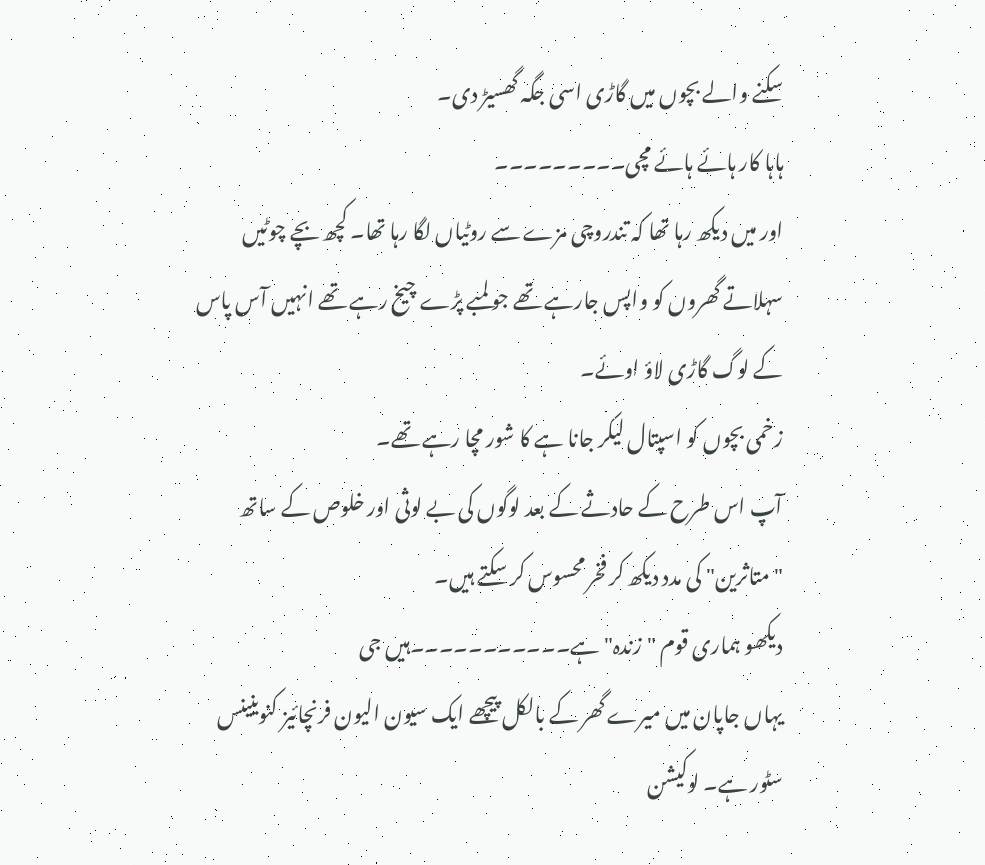سکنے والے بچوں میں گاڑی اسی جگہ گھسیڑ دی۔
ہاہا کار ہائے ہائے مچی۔۔۔۔۔۔۔۔۔
اور میں دیکھ رہا تھا کہ تندروچی مزے سے روٹیاں لگا رہا تھا۔ کچھ بچے چوٹیں سہلاتے گھروں کو واپس جارہے تھے جو لمبے پڑے چیخ رہے تھے انہیں آس پاس کے لوگ گاڑی لاؤ اوئے۔
زخمی بچوں کو اسپتال لیکر جانا ہے کا شور مچا رہے تھے۔
آپ اس طرح کے حادثے کے بعد لوگوں کی بے لوثی اور خلوص کے ساتھ "متاثرین" کی مدد دیکھ کر فخر محسوس کر سکتے ہیں۔
دیکھو ہماری قوم "زندہ" ہے۔۔۔۔۔۔۔۔۔۔۔ہیں جی
یہاں جاپان میں میرے گھر کے بالکل پیچھے ایک سیون الیون فرنچائیز کنوینینس سٹور ہے۔ لوکیشن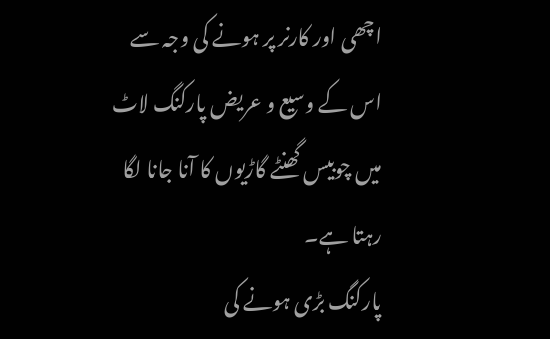اچھی اور کارنر پر ہونے کی وجہ سے اس کے وسیع و عریض پارکنگ لاٹ میں چوبیس گھنٹے گاڑیوں کا آنا جانا لگا رہتا ہے۔
پارکنگ بڑی ہونے کی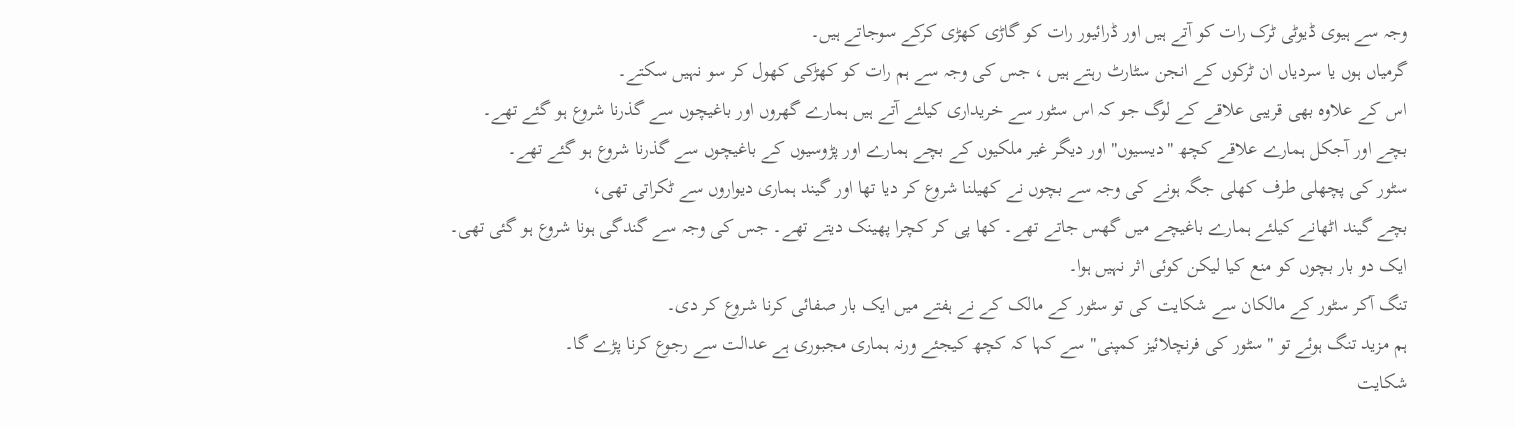وجہ سے ہیوی ڈیوٹی ٹرک رات کو آتے ہیں اور ڈرائیور رات کو گاڑی کھڑی کرکے سوجاتے ہیں۔
گرمیاں ہوں یا سردیاں ان ٹرکوں کے انجن سٹارٹ رہتے ہیں ، جس کی وجہ سے ہم رات کو کھڑکی کھول کر سو نہیں سکتے۔
اس کے علاوہ بھی قریبی علاقے کے لوگ جو کہ اس سٹور سے خریداری کیلئے آتے ہیں ہمارے گھروں اور باغیچوں سے گذرنا شروع ہو گئے تھے۔
بچے اور آجکل ہمارے علاقے کچھ "دیسیوں" اور دیگر غیر ملکیوں کے بچے ہمارے اور پڑوسیوں کے باغیچوں سے گذرنا شروع ہو گئے تھے۔
سٹور کی پچھلی طرف کھلی جگہ ہونے کی وجہ سے بچوں نے کھیلنا شروع کر دیا تھا اور گیند ہماری دیواروں سے ٹکراتی تھی،
بچے گیند اٹھانے کیلئے ہمارے باغیچے میں گھس جاتے تھے۔ کھا پی کر کچرا پھینک دیتے تھے۔ جس کی وجہ سے گندگی ہونا شروع ہو گئی تھی۔
ایک دو بار بچوں کو منع کیا لیکن کوئی اثر نہیں ہوا۔
تنگ آکر سٹور کے مالکان سے شکایت کی تو سٹور کے مالک کے نے ہفتے میں ایک بار صفائی کرنا شروع کر دی۔
ہم مزید تنگ ہوئے تو "سٹور کی فرنچلائیز کمپنی" سے کہا کہ کچھ کیجئے ورنہ ہماری مجبوری ہے عدالت سے رجوع کرنا پڑے گا۔
شکایت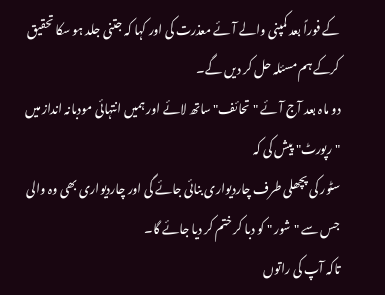کے فوراً بعد کمپنی والے آئے معذرت کی اور کہا کہ جتنی جلد ہو سکا تحقیق کرکے ہم مسئلہ حل کر دیں گے۔
دو ماہ بعد آج آئے "تحائف" ساتھ لائے اور ہمیں انتہائی مودبانہ انداز میں "رپورٹ" پیش کی کہ
سٹور کی پچھلی طرف چاردیواری بنائی جائے گی اور چاردیواری بھی وہ والی جس سے "شور " کو دبا کر ختم کر دیا جائے گا۔
تاکہ آپ کی راتوں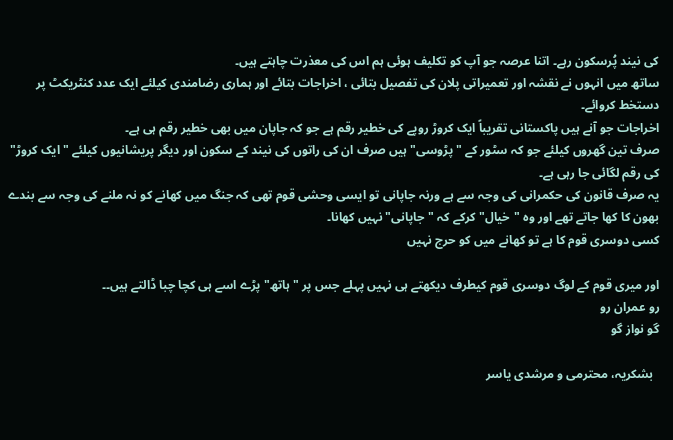کی نیند پُرسکون رہے۔ اتنا عرصہ جو آپ کو تکلیف ہوئی ہم اس کی معذرت چاہتے ہیں۔
ساتھ میں انہوں نے نقشہ اور تعمیراتی پلان کی تفصیل بتائی ، اخراجات بتائے اور ہماری رضامندی کیلئے ایک عدد کنٹریکٹ پر دستخط کروائے۔
اخراجات جو آنے ہیں پاکستانی تقریباً ایک کروڑ روپے کی خطیر رقم ہے جو کہ جاپان میں بھی خطیر رقم ہی ہے۔
صرف تین گھروں کیلئے جو کہ سٹور کے "پڑوسی" ہیں صرف ان کی راتوں کی نیند کے سکون اور دیگر پریشانیوں کیلئے "ایک کروڑ" کی رقم لگائی جا رہی ہے۔
یہ صرف قانون کی حکمرانی کی وجہ سے ہے ورنہ جاپانی تو ایسی وحشی قوم تھی کہ جنگ میں کھانے کو نہ ملنے کی وجہ سے بندے بھون کا کھا جاتے تھے اور وہ "خیال" کرکے کہ "جاپانی" نہیں کھانا۔
کسی دوسری قوم کا ہے تو کھانے میں کو حرج نہیں

اور میری قوم کے لوگ دوسری قوم کیطرف دیکھتے ہی نہیں پہلے جس پر "ہاتھ" پڑے اسے ہی کچا چبا ڈالتے ہیں۔۔
رو عمران رو
گو نواز گو

  بشکریہ، محترمی و مرشدی یاسر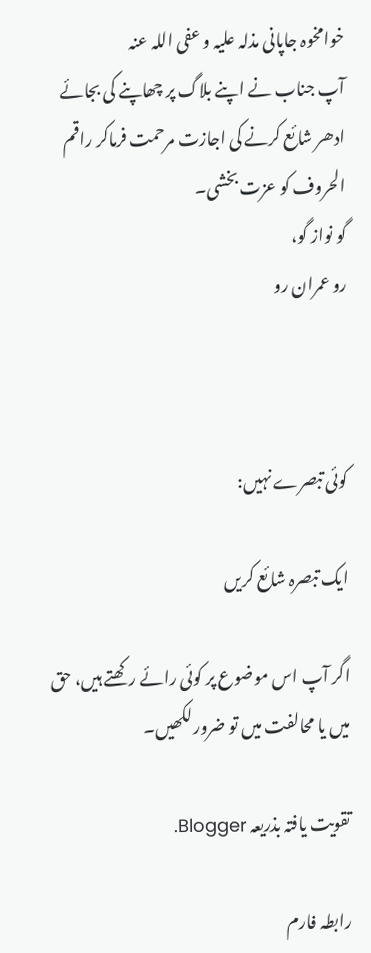خوامخوہ جاپانی مذلہ علیہ و عفی اللہ عنہ
آپ جناب نے اپنے بلاگ پر چھاپنے کی بجائے ادھر شائع کرنے کی اجازت مرحمت فرماکر راقم الحروف کو عزت بخشی۔
گو نواز گو،
رو عمران رو



کوئی تبصرے نہیں:

ایک تبصرہ شائع کریں

اگر آپ اس موضوع پر کوئی رائے رکھتے ہیں، حق میں یا محالفت میں تو ضرور لکھیں۔

تقویت یافتہ بذریعہ Blogger.

رابطہ فارم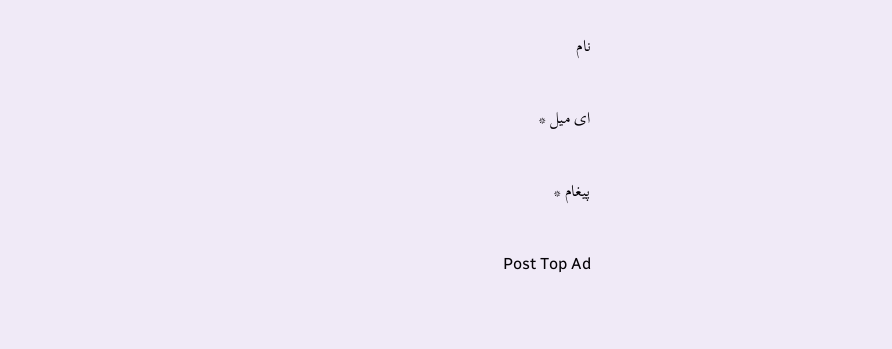نام

ای میل *

پیغام *

Post Top Ad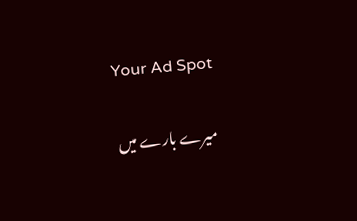Your Ad Spot

میرے بارے میں